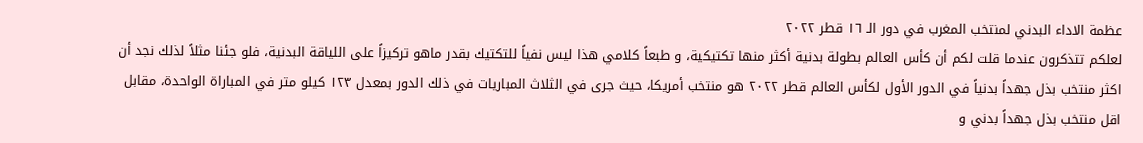عظمة الاداء البدني لمنتخب المغرب في دور الـ ١٦ قطر ٢٠٢٢
لعلكم تتذكرون عندما قلت لكم أن كأس العالم بطولة بدنية أكثر منها تكتيكية، و طبعاً كلامي هذا ليس نفياً للتكتيك بقدر ماهو تركيزاً على اللياقة البدنية، فلو جئنا مثلاً لذلك نجد أن اكثر منتخب بذل جهداً بدنياً في الدور الأول لكأس العالم قطر ٢٠٢٢ هو منتخب أمريكا، حيث جرى في الثلاث المباريات في ذلك الدور بمعدل ١٢٣ كيلو متر في المباراة الواحدة، مقابل اقل منتخب بذل جهداً بدني و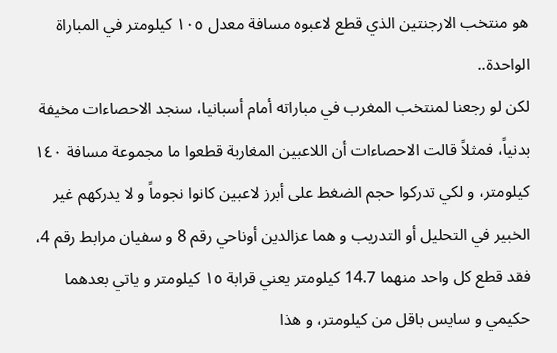هو منتخب الارجنتين الذي قطع لاعبوه مسافة معدل ١٠٥ كيلومتر في المباراة الواحدة..
لكن لو رجعنا لمنتخب المغرب في مباراته أمام أسبانيا، سنجد الاحصاءات مخيفة بدنياً، فمثلاً قالت الاحصاءات أن اللاعبين المغاربة قطعوا ما مجموعة مسافة ١٤٠ كيلومتر، و لكي تدركوا حجم الضغط على أبرز لاعبين كانوا نجوماً و لا يدركهم غير الخبير في التحليل أو التدريب و هما عزالدين أوناحي رقم 8 و سفيان مرابط رقم 4، فقد قطع كل واحد منهما 14.7 كيلومتر يعني قرابة ١٥ كيلومتر و ياتي بعدهما حكيمي و سايس باقل من كيلومتر، و هذا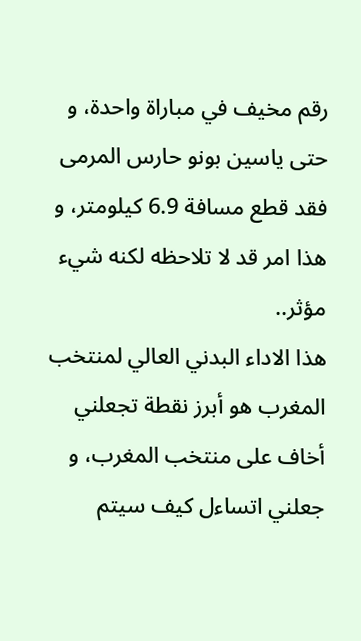رقم مخيف في مباراة واحدة، و حتى ياسين بونو حارس المرمى فقد قطع مسافة 6.9 كيلومتر، و هذا امر قد لا تلاحظه لكنه شيء مؤثر..
هذا الاداء البدني العالي لمنتخب المغرب هو أبرز نقطة تجعلني أخاف على منتخب المغرب، و جعلني اتساءل كيف سيتم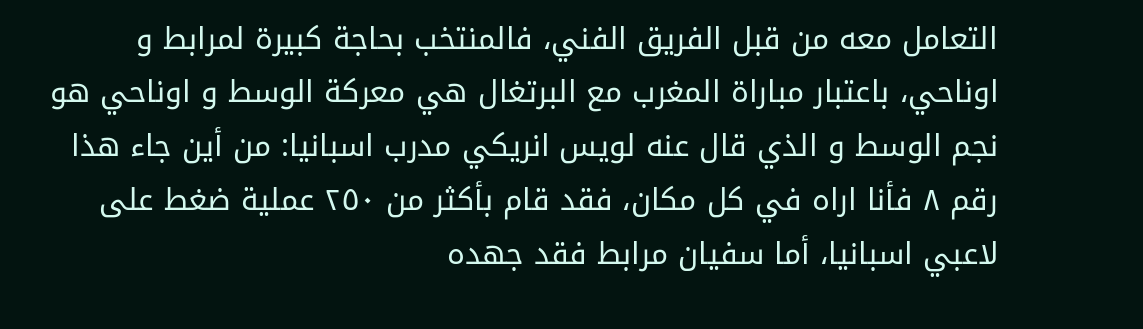التعامل معه من قبل الفريق الفني، فالمنتخب بحاجة كبيرة لمرابط و اوناحي، باعتبار مباراة المغرب مع البرتغال هي معركة الوسط و اوناحي هو نجم الوسط و الذي قال عنه لويس انريكي مدرب اسبانيا: من أين جاء هذا رقم ٨ فأنا اراه في كل مكان، فقد قام بأكثر من ٢٥٠ عملية ضغط على لاعبي اسبانيا، أما سفيان مرابط فقد جهده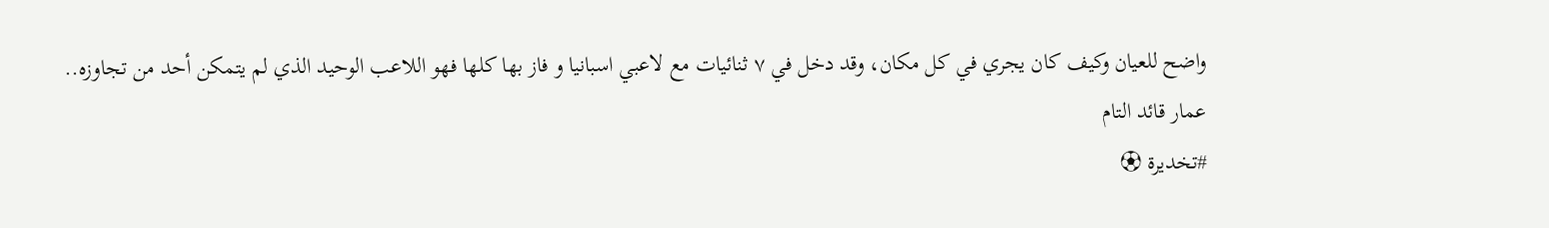واضح للعيان وكيف كان يجري في كل مكان، وقد دخل في ٧ ثنائيات مع لاعبي اسبانيا و فاز بها كلها فهو اللاعب الوحيد الذي لم يتمكن أحد من تجاوزه..
عمار قائد التام
#تخديرة ⚽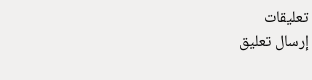تعليقات
إرسال تعليق